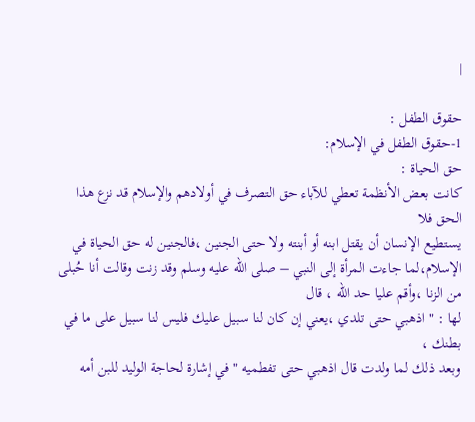|

حقوق الطفل :
1-حقوق الطفل في الإسلام:
حق الحياة :
كانت بعض الأنظمة تعطي للآباء حق التصرف في أولادهم والإسلام قد نزع هذا الحق فلا
يستطيع الإنسان أن يقتل ابنه أو أبنته ولا حتى الجنين ،فالجنين له حق الحياة في
الإسلام،لما جاءت المرأة إلى النبي – صلى الله عليه وسلم وقد زنت وقالت أنا حُبلى
من الزنا ،وأقم عليا حد الله ، قال
لها : " اذهبي حتى تلدي ،يعني إن كان لنا سبيل عليك فليس لنا سبيل على ما في بطنك ،
وبعد ذلك لما ولدت قال اذهبي حتى تفطميه " في إشارة لحاجة الوليد للبن أمه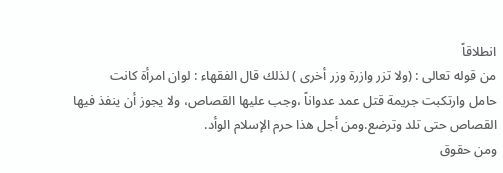انطلاقاً
من قوله تعالى : (ولا تزر وازرة وزر أخرى ) لذلك قال الفقهاء : لوان امرأة كانت
حامل وارتكبت جريمة قتل عمد عدواناً ،وجب عليها القصاص، ولا يجوز أن ينفذ فيها
القصاص حتى تلد وترضع.ومن أجل هذا حرم الإسلام الوأد.
ومن حقوق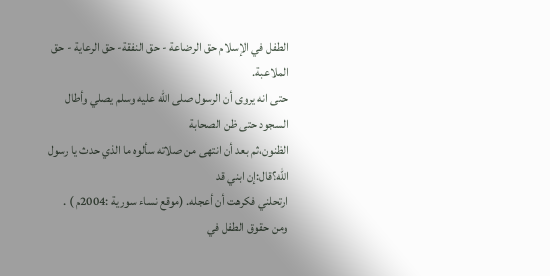الطفل في الإسلام حق الرضاعة - حق النفقة- حق الرعاية - حق
الملاعبة.
حتى انه يروى أن الرسول صلى الله عليه وسلم يصلي وأطال السجود حتى ظن الصحابة
الظنون،ثم بعد أن انتهى من صلاته سألوه ما الذي حدث يا رسول الله؟قال:إن ابني قد
ارتحلني فكرهت أن أعجله. (موقع نساء سورية :2004م ) .
ومن حقوق الطفل في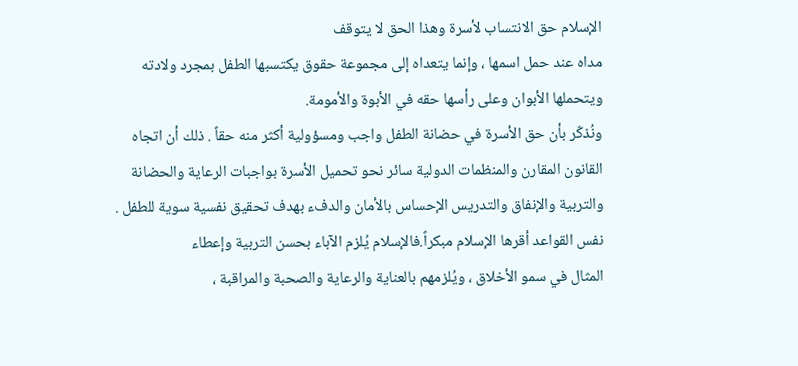الإسلام حق الانتساب لأسرة وهذا الحق لا يتوقف
مداه عند حمل اسمها ، وإنما يتعداه إلى مجموعة حقوق يكتسبها الطفل بمجرد ولادته
ويتحملها الأبوان وعلى رأسها حقه في الأبوة والأمومة.
ونُذكّر بأن حق الأسرة في حضانة الطفل واجب ومسؤولية أكثر منه حقاً . ذلك أن اتجاه
القانون المقارن والمنظمات الدولية سائر نحو تحميل الأسرة بواجبات الرعاية والحضانة
والتربية والإنفاق والتدريس الإحساس بالأمان والدفء بهدف تحقيق نفسية سوية للطفل .
نفس القواعد أقرها الإسلام مبكراً.فالإسلام يُلزم الآباء بحسن التربية وإعطاء
المثال في سمو الأخلاق ، ويُلزمهم بالعناية والرعاية والصحبة والمراقبة ،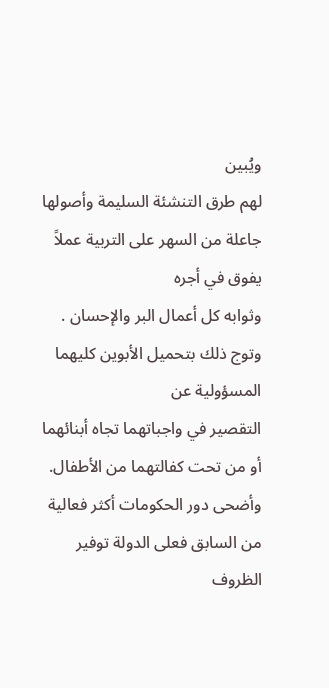ويُبين
لهم طرق التنشئة السليمة وأصولها جاعلة من السهر على التربية عملاً يفوق في أجره
وثوابه كل أعمال البر والإحسان . وتوج ذلك بتحميل الأبوين كليهما المسؤولية عن
التقصير في واجباتهما تجاه أبنائهما أو من تحت كفالتهما من الأطفال.
وأضحى دور الحكومات أكثر فعالية من السابق فعلى الدولة توفير الظروف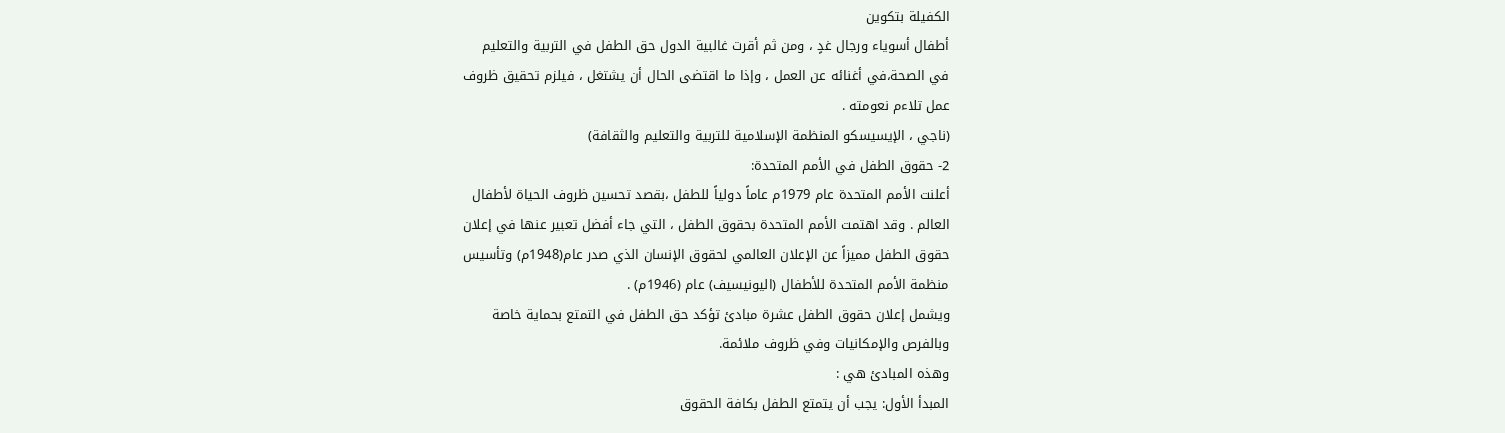الكفيلة بتكوين
أطفال أسوياء ورجال غدٍ ، ومن ثم أقرت غالبية الدول حق الطفل في التربية والتعليم
في الصحة،في أغنائه عن العمل ، وإذا ما اقتضى الحال أن يشتغل ، فيلزم تحقيق ظروف
عمل تلاءم نعومته .
(ناجي ، الإيسيسكو المنظمة الإسلامية للتربية والتعليم والثقافة)
2- حقوق الطفل في الأمم المتحدة:
أعلنت الأمم المتحدة عام 1979م عاماً دولياً للطفل ،بقصد تحسين ظروف الحياة لأطفال
العالم . وقد اهتمت الأمم المتحدة بحقوق الطفل ، التي جاء أفضل تعبير عنها في إعلان
حقوق الطفل مميزاً عن الإعلان العالمي لحقوق الإنسان الذي صدر عام(1948م) وتأسيس
منظمة الأمم المتحدة للأطفال (اليونيسيف) عام (1946م) .
ويشمل إعلان حقوق الطفل عشرة مبادئ تؤكد حق الطفل في التمتع بحماية خاصة
وبالفرص والإمكانيات وفي ظروف ملائمة.
وهذه المبادئ هي :
المبدأ الأول: يجب أن يتمتع الطفل بكافة الحقوق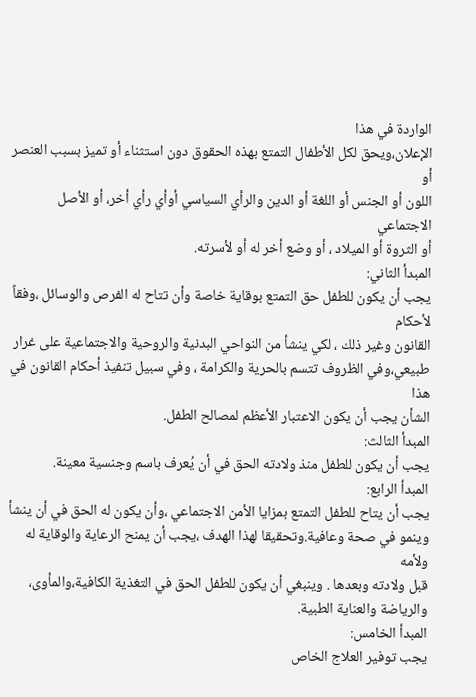الواردة في هذا
الإعلان،ويحق لكل الأطفال التمتع بهذه الحقوق دون استثناء أو تميز بسبب العنصر أو
اللون أو الجنس أو اللغة أو الدين والرأي السياسي أوأي رأي أخر، أو الأصل الاجتماعي
أو الثروة أو الميلاد ، أو وضع أخر له أو لأسرته.
المبدأ الثاني:
يجب أن يكون للطفل حق التمتع بوقاية خاصة وأن تتاح له الفرص والوسائل ،وفقاً لأحكام
القانون وغير ذلك ، لكي ينشأ من النواحي البدنية والروحية والاجتماعية على غرار
طبيعي،وفي الظروف تتسم بالحرية والكرامة ، وفي سبيل تنفيذ أحكام القانون في هذا
الشأن يجب أن يكون الاعتبار الأعظم لمصالح الطفل.
المبدأ الثالث:
يجب أن يكون للطفل منذ ولادته الحق في أن يُعرف باسم وجنسية معينة.
المبدأ الرابع:
يجب أن يتاح للطفل التمتع بمزايا الأمن الاجتماعي ،وأن يكون له الحق في أن ينشأ
وينمو في صحة وعافية.وتحقيقا لهذا الهدف ،يجب أن يمنح الرعاية والوقاية له ولأمه
قبل ولادته وبعدها . وينبغي أن يكون للطفل الحق في التغذية الكافية،والمأوى،
والرياضة والعناية الطبية.
المبدأ الخامس:
يجب توفير العلاج الخاص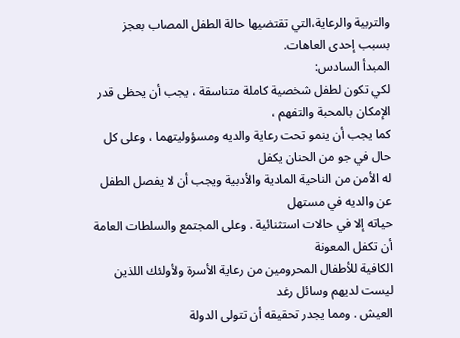والتربية والرعاية،التي تقتضيها حالة الطفل المصاب بعجز
بسبب إحدى العاهات.
المبدأ السادس:
لكي تكون لطفل شخصية كاملة متناسقة ، يجب أن يحظى قدر الإمكان بالمحبة والتفهم ،
كما يجب أن ينمو تحت رعاية والديه ومسؤوليتهما ، وعلى كل حال في جو من الحنان يكفل
له الأمن من الناحية المادية والأدبية ويجب أن لا يفصل الطفل عن والديه في مستهل
حياته إلا في حالات استثنائية . وعلى المجتمع والسلطات العامة أن تكفل المعونة
الكافية للأطفال المحرومين من رعاية الأسرة ولأولئك اللذين ليست لديهم وسائل رغد
العيش . ومما يجدر تحقيقه أن تتولى الدولة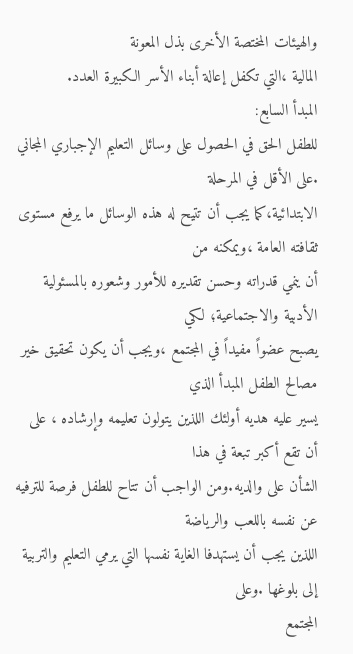والهيئات المختصة الأخرى بذل المعونة
المالية ،التي تكفل إعالة أبناء الأسر الكبيرة العدد.
المبدأ السابع:
للطفل الحق في الحصول على وسائل التعليم الإجباري المجاني .على الأقل في المرحلة
الابتدائية،كما يجب أن تتيح له هذه الوسائل ما يرفع مستوى ثقافته العامة ،ويمكنه من
أن ينمي قدراته وحسن تقديره للأمور وشعوره بالمسئولية الأدبية والاجتماعية؛ لكي
يصبح عضواً مفيداً في المجتمع ،ويجب أن يكون تحقيق خير مصالح الطفل المبدأ الذي
يسير عليه هديه أولئك اللذين يتولون تعليمه وإرشاده ، على أن تقع أكبر تبعة في هذا
الشأن على والديه.ومن الواجب أن تتاح للطفل فرصة للترفيه عن نفسه باللعب والرياضة
اللذين يجب أن يستهدفا الغاية نفسها التي يرمي التعليم والتربية إلى بلوغها .وعلى
المجتمع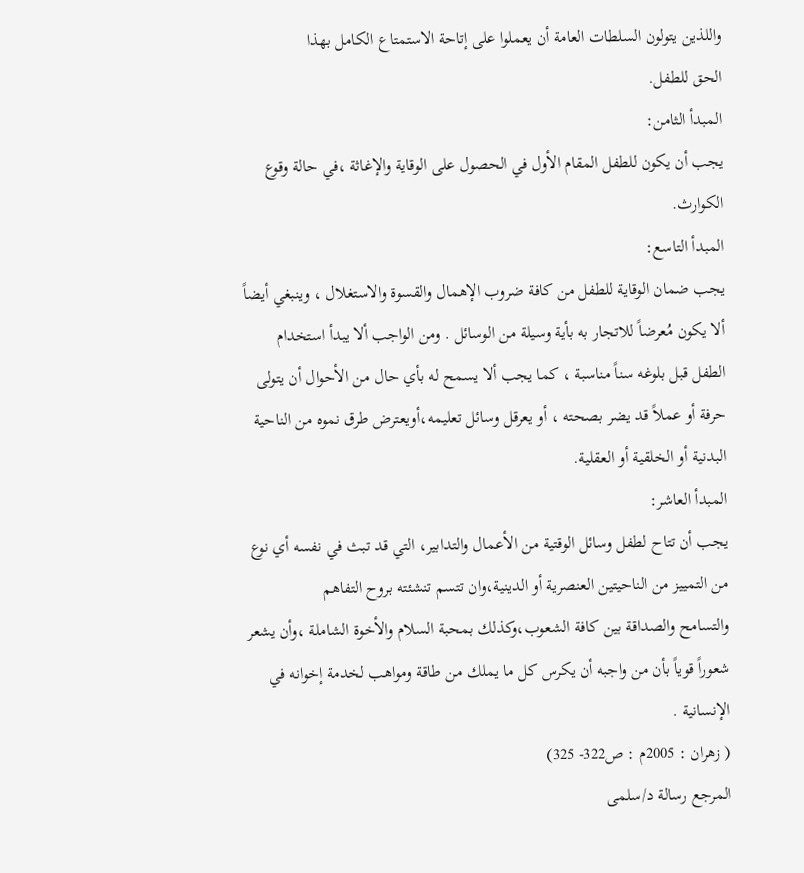واللذين يتولون السلطات العامة أن يعملوا على إتاحة الاستمتاع الكامل بهذا
الحق للطفل.
المبدأ الثامن:
يجب أن يكون للطفل المقام الأول في الحصول على الوقاية والإغاثة ،في حالة وقوع
الكوارث.
المبدأ التاسع:
يجب ضمان الوقاية للطفل من كافة ضروب الإهمال والقسوة والاستغلال ، وينبغي أيضاً
ألا يكون مُعرضاً للاتجار به بأية وسيلة من الوسائل . ومن الواجب ألا يبدأ استخدام
الطفل قبل بلوغه سناً مناسبة ، كما يجب ألا يسمح له بأي حال من الأحوال أن يتولى
حرفة أو عملاً قد يضر بصحته ، أو يعرقل وسائل تعليمه،أويعترض طرق نموه من الناحية
البدنية أو الخلقية أو العقلية.
المبدأ العاشر:
يجب أن تتاح لطفل وسائل الوقتية من الأعمال والتدابير، التي قد تبث في نفسه أي نوع
من التمييز من الناحيتين العنصرية أو الدينية،وان تتسم تنشئته بروح التفاهم
والتسامح والصداقة بين كافة الشعوب،وكذلك بمحبة السلام والأخوة الشاملة ،وأن يشعر
شعوراً قوياً بأن من واجبه أن يكرس كل ما يملك من طاقة ومواهب لخدمة إخوانه في
الإنسانية .
( زهران : 2005م : ص322- 325)
المرجع رسالة د/سلمى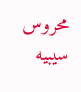محروس سيبيه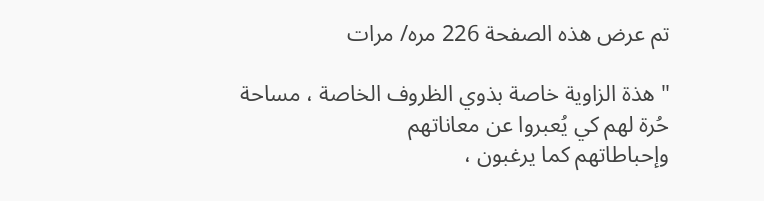تم عرض هذه الصفحة 226 مره/ مرات

" هذة الزاوية خاصة بذوي الظروف الخاصة ، مساحة حُرة لهم كي يُعبروا عن معاناتهم
وإحباطاتهم كما يرغبون ،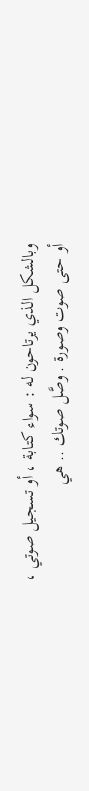وبالشكل الذي يرتاحون له : سواء كتابة ، أو تسجيل صوتي ،
أو حتى صوت وصورة . وصَّل صوتك .. هي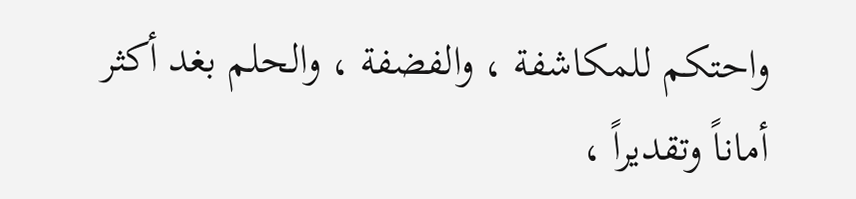واحتكم للمكاشفة ، والفضفة ، والحلم بغد أكثر
أماناً وتقديراً ،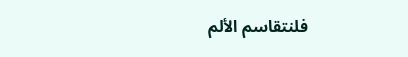فلنتقاسم الألم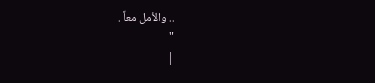.. والأمل معاً .
"
|